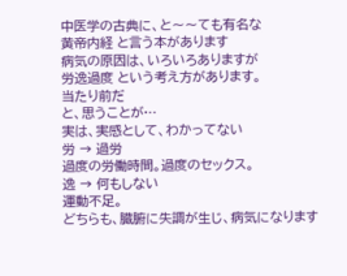中医学の古典に、と〜〜ても有名な
黄帝内経 と言う本があります
病気の原因は、いろいろありますが
労逸過度 という考え方があります。
当たり前だ
と、思うことが…
実は、実感として、わかってない
労 → 過労
過度の労働時間。過度のセックス。
逸 → 何もしない
運動不足。
どちらも、臓腑に失調が生じ、病気になります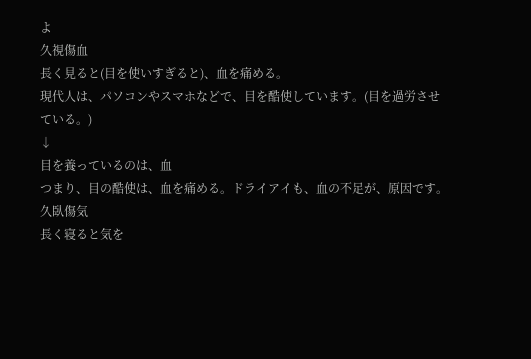よ
久視傷血
長く見ると(目を使いすぎると)、血を痛める。
現代人は、パソコンやスマホなどで、目を酷使しています。(目を過労させている。)
↓
目を養っているのは、血
つまり、目の酷使は、血を痛める。ドライアイも、血の不足が、原因です。
久臥傷気
長く寝ると気を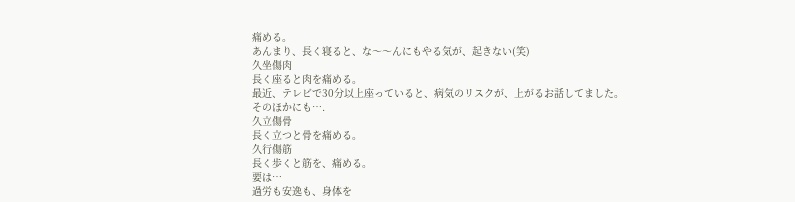痛める。
あんまり、長く寝ると、な〜〜んにもやる気が、起きない(笑)
久坐傷肉
長く座ると肉を痛める。
最近、テレビで30分以上座っていると、病気のリスクが、上がるお話してました。
そのほかにも….
久立傷骨
長く立つと骨を痛める。
久行傷筋
長く歩くと筋を、痛める。
要は…
過労も安逸も、身体を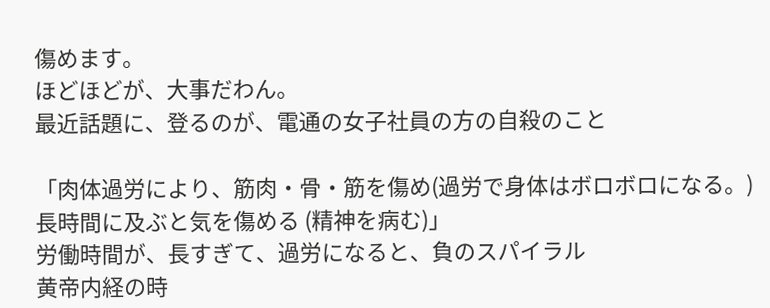傷めます。
ほどほどが、大事だわん。
最近話題に、登るのが、電通の女子社員の方の自殺のこと

「肉体過労により、筋肉・骨・筋を傷め(過労で身体はボロボロになる。)
長時間に及ぶと気を傷める (精神を病む)」
労働時間が、長すぎて、過労になると、負のスパイラル
黄帝内経の時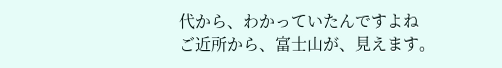代から、わかっていたんですよね
ご近所から、富士山が、見えます。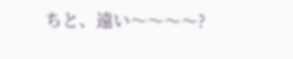ちと、遠い〜〜〜〜?